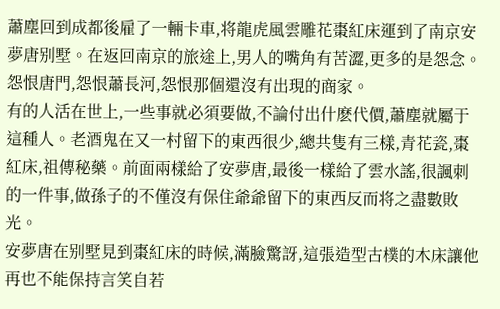蕭塵回到成都後雇了一輛卡車,将龍虎風雲雕花棗紅床運到了南京安夢唐别墅。在返回南京的旅途上,男人的嘴角有苦澀,更多的是怨念。怨恨唐門,怨恨蕭長河,怨恨那個還沒有出現的商家。
有的人活在世上,一些事就必須要做,不論付出什麽代價,蕭塵就屬于這種人。老酒鬼在又一村留下的東西很少,總共隻有三樣,青花瓷,棗紅床,祖傳秘藥。前面兩樣給了安夢唐,最後一樣給了雲水謠,很諷刺的一件事,做孫子的不僅沒有保住爺爺留下的東西反而将之盡數敗光。
安夢唐在别墅見到棗紅床的時候,滿臉驚訝,這張造型古樸的木床讓他再也不能保持言笑自若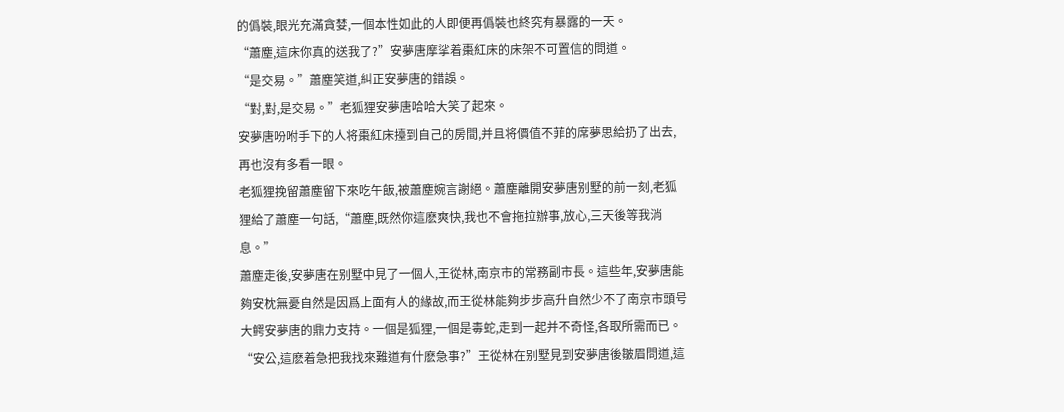的僞裝,眼光充滿貪婪,一個本性如此的人即便再僞裝也終究有暴露的一天。
“蕭塵,這床你真的送我了?”安夢唐摩挲着棗紅床的床架不可置信的問道。
“是交易。”蕭塵笑道,糾正安夢唐的錯誤。
“對,對,是交易。”老狐狸安夢唐哈哈大笑了起來。
安夢唐吩咐手下的人将棗紅床擡到自己的房間,并且将價值不菲的席夢思給扔了出去,再也沒有多看一眼。
老狐狸挽留蕭塵留下來吃午飯,被蕭塵婉言謝絕。蕭塵離開安夢唐别墅的前一刻,老狐狸給了蕭塵一句話,“蕭塵,既然你這麽爽快,我也不會拖拉辦事,放心,三天後等我消息。”
蕭塵走後,安夢唐在别墅中見了一個人,王從林,南京市的常務副市長。這些年,安夢唐能夠安枕無憂自然是因爲上面有人的緣故,而王從林能夠步步高升自然少不了南京市頭号大鳄安夢唐的鼎力支持。一個是狐狸,一個是毒蛇,走到一起并不奇怪,各取所需而已。
“安公,這麽着急把我找來難道有什麽急事?”王從林在别墅見到安夢唐後皺眉問道,這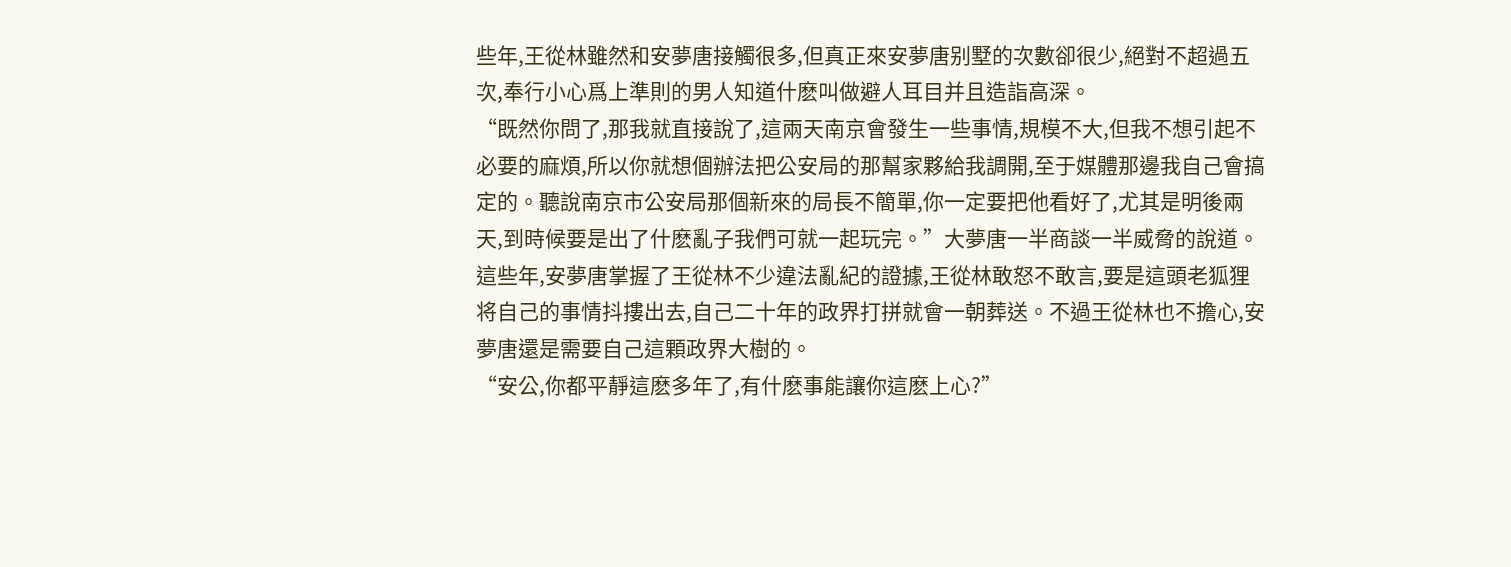些年,王從林雖然和安夢唐接觸很多,但真正來安夢唐别墅的次數卻很少,絕對不超過五次,奉行小心爲上準則的男人知道什麽叫做避人耳目并且造詣高深。
“既然你問了,那我就直接說了,這兩天南京會發生一些事情,規模不大,但我不想引起不必要的麻煩,所以你就想個辦法把公安局的那幫家夥給我調開,至于媒體那邊我自己會搞定的。聽說南京市公安局那個新來的局長不簡單,你一定要把他看好了,尤其是明後兩天,到時候要是出了什麽亂子我們可就一起玩完。”大夢唐一半商談一半威脅的說道。這些年,安夢唐掌握了王從林不少違法亂紀的證據,王從林敢怒不敢言,要是這頭老狐狸将自己的事情抖摟出去,自己二十年的政界打拼就會一朝葬送。不過王從林也不擔心,安夢唐還是需要自己這顆政界大樹的。
“安公,你都平靜這麽多年了,有什麽事能讓你這麽上心?”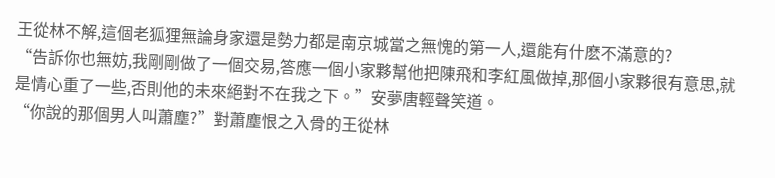王從林不解,這個老狐狸無論身家還是勢力都是南京城當之無愧的第一人,還能有什麽不滿意的?
“告訴你也無妨,我剛剛做了一個交易,答應一個小家夥幫他把陳飛和李紅風做掉,那個小家夥很有意思,就是情心重了一些,否則他的未來絕對不在我之下。”安夢唐輕聲笑道。
“你說的那個男人叫蕭塵?”對蕭塵恨之入骨的王從林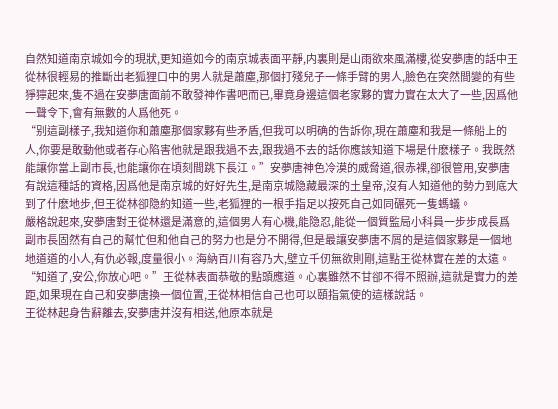自然知道南京城如今的現狀,更知道如今的南京城表面平靜,内裏則是山雨欲來風滿樓,從安夢唐的話中王從林很輕易的推斷出老狐狸口中的男人就是蕭塵,那個打殘兒子一條手臂的男人,臉色在突然間變的有些猙獰起來,隻不過在安夢唐面前不敢發神作書吧而已,畢竟身邊這個老家夥的實力實在太大了一些,因爲他一聲令下,會有無數的人爲他死。
“别這副樣子,我知道你和蕭塵那個家夥有些矛盾,但我可以明确的告訴你,現在蕭塵和我是一條船上的人,你要是敢動他或者存心陷害他就是跟我過不去,跟我過不去的話你應該知道下場是什麽樣子。我既然能讓你當上副市長,也能讓你在頃刻間跳下長江。”安夢唐神色冷漠的威脅道,很赤裸,卻很管用,安夢唐有說這種話的資格,因爲他是南京城的好好先生,是南京城隐藏最深的土皇帝,沒有人知道他的勢力到底大到了什麽地步,但王從林卻隐約知道一些,老狐狸的一根手指足以按死自己如同碾死一隻螞蟻。
嚴格說起來,安夢唐對王從林還是滿意的,這個男人有心機,能隐忍,能從一個質監局小科員一步步成長爲副市長固然有自己的幫忙但和他自己的努力也是分不開得,但是最讓安夢唐不屑的是這個家夥是一個地地道道的小人,有仇必報,度量很小。海納百川有容乃大,壁立千仞無欲則剛,這點王從林實在差的太遠。
“知道了,安公,你放心吧。”王從林表面恭敬的點頭應道。心裏雖然不甘卻不得不照辦,這就是實力的差距,如果現在自己和安夢唐換一個位置,王從林相信自己也可以頤指氣使的這樣說話。
王從林起身告辭離去,安夢唐并沒有相送,他原本就是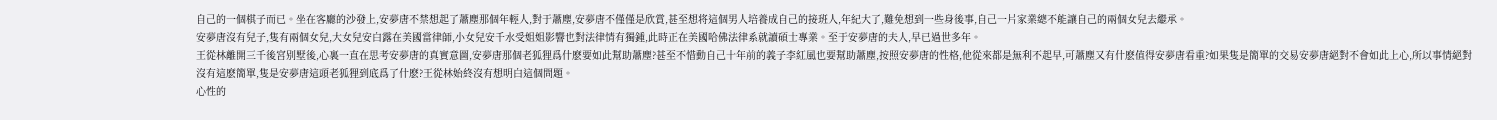自己的一個棋子而已。坐在客廳的沙發上,安夢唐不禁想起了蕭塵那個年輕人,對于蕭塵,安夢唐不僅僅是欣賞,甚至想将這個男人培養成自己的接班人,年紀大了,難免想到一些身後事,自己一片家業總不能讓自己的兩個女兒去繼承。
安夢唐沒有兒子,隻有兩個女兒,大女兒安白露在美國當律師,小女兒安千水受姐姐影響也對法律情有獨鍾,此時正在美國哈佛法律系就讀碩士專業。至于安夢唐的夫人,早已過世多年。
王從林離開三千後宮别墅後,心裏一直在思考安夢唐的真實意圖,安夢唐那個老狐狸爲什麽要如此幫助蕭塵?甚至不惜動自己十年前的義子李紅風也要幫助蕭塵,按照安夢唐的性格,他從來都是無利不起早,可蕭塵又有什麽值得安夢唐看重?如果隻是簡單的交易安夢唐絕對不會如此上心,所以事情絕對沒有這麽簡單,隻是安夢唐這頭老狐狸到底爲了什麽?王從林始終沒有想明白這個問題。
心性的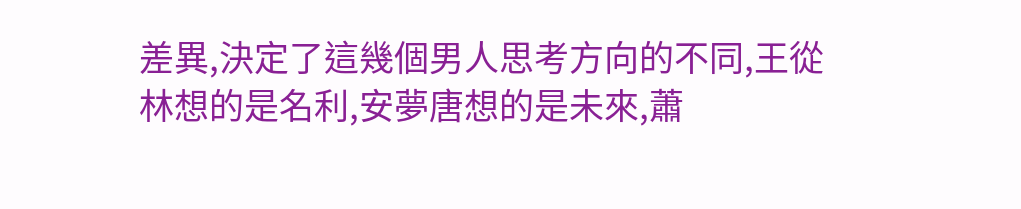差異,決定了這幾個男人思考方向的不同,王從林想的是名利,安夢唐想的是未來,蕭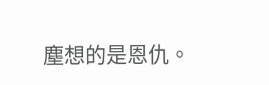塵想的是恩仇。